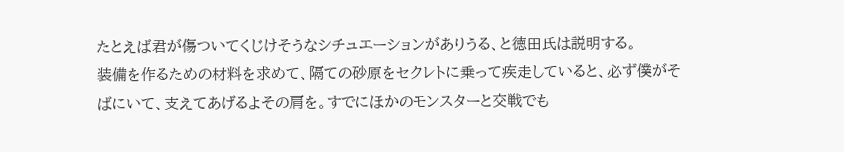たとえば君が傷ついてくじけそうなシチュエーションがありうる、と徳田氏は説明する。
装備を作るための材料を求めて、隔ての砂原をセクレトに乗って疾走していると、必ず僕がそばにいて、支えてあげるよその肩を。すでにほかのモンスターと交戦でも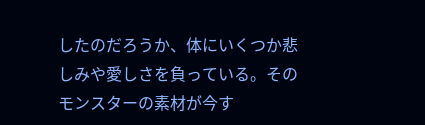したのだろうか、体にいくつか悲しみや愛しさを負っている。そのモンスターの素材が今す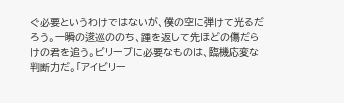ぐ必要というわけではないが、僕の空に弾けて光るだろう。一瞬の逡巡ののち、踵を返して先ほどの傷だらけの君を追う。ビリーブに必要なものは、臨機応変な判断力だ。「アイビリー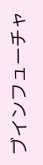ブインフューチャ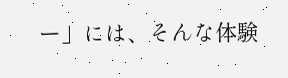ー」には、そんな体験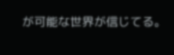が可能な世界が信じてる。